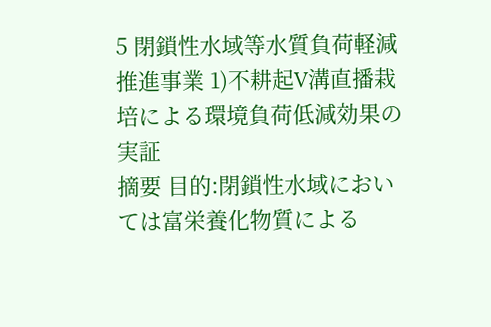5 閉鎖性水域等水質負荷軽減推進事業 1)不耕起V溝直播栽培による環境負荷低減効果の実証
摘要 目的:閉鎖性水域においては富栄養化物質による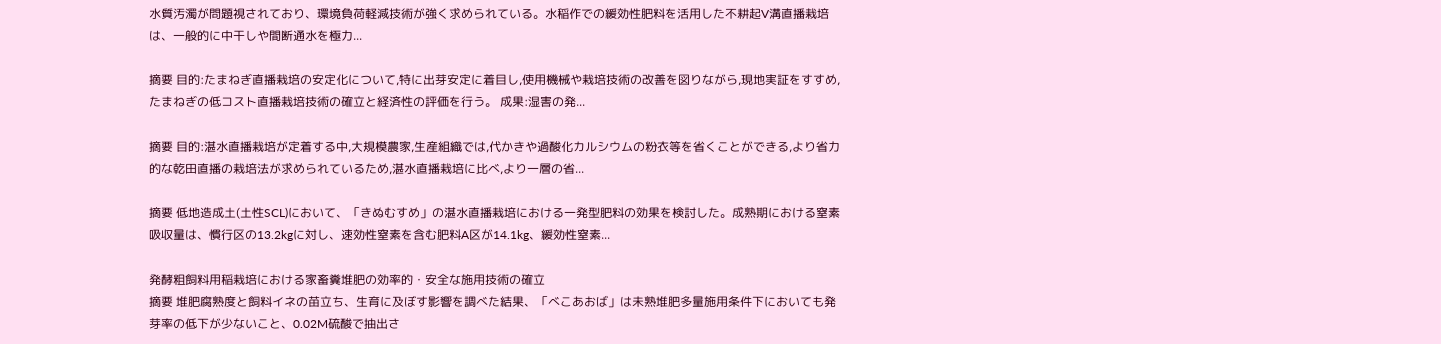水質汚濁が問題視されており、環境負荷軽減技術が強く求められている。水稲作での緩効性肥料を活用した不耕起V溝直播栽培は、一般的に中干しや間断通水を極力...

摘要 目的:たまねぎ直播栽培の安定化について,特に出芽安定に着目し,使用機械や栽培技術の改善を図りながら,現地実証をすすめ,たまねぎの低コスト直播栽培技術の確立と経済性の評価を行う。 成果:湿害の発...

摘要 目的:湛水直播栽培が定着する中,大規模農家,生産組織では,代かきや過酸化カルシウムの粉衣等を省くことができる,より省力的な乾田直播の栽培法が求められているため,湛水直播栽培に比べ,より一層の省...

摘要 低地造成土(土性SCL)において、「きぬむすめ」の湛水直播栽培における一発型肥料の効果を検討した。成熟期における窒素吸収量は、慣行区の13.2kgに対し、速効性窒素を含む肥料A区が14.1kg、緩効性窒素...

発酵粗飼料用稲栽培における家畜糞堆肥の効率的・安全な施用技術の確立
摘要 堆肥腐熟度と飼料イネの苗立ち、生育に及ぼす影響を調べた結果、「べこあおば」は未熟堆肥多量施用条件下においても発芽率の低下が少ないこと、0.02M硫酸で抽出さ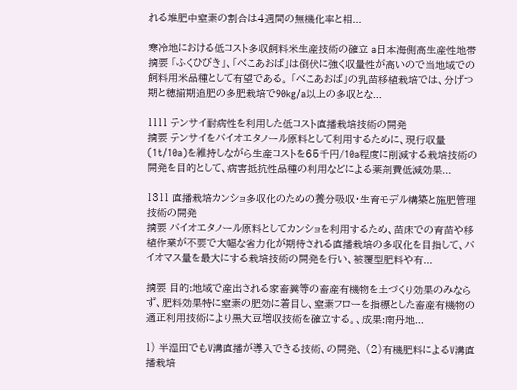れる堆肥中窒素の割合は4週間の無機化率と相...

寒冷地における低コスト多収飼料米生産技術の確立 a日本海側高生産性地帯
摘要 「ふくひびき」、「べこあおば」は倒伏に強く収量性が高いので当地域での飼料用米品種として有望である。 「べこあおば」の乳苗移植栽培では、分げつ期と穂揃期追肥の多肥栽培で90kg/a以上の多収とな...

1111 テンサイ耐病性を利用した低コスト直播栽培技術の開発
摘要 テンサイをバイオエタノール原料として利用するために、現行収量(1t/10a)を維持しながら生産コストを65千円/10a程度に削減する栽培技術の開発を目的として、病害抵抗性品種の利用などによる薬剤費低減効果...

1311 直播栽培カンショ多収化のための養分吸収・生育モデル構築と施肥管理技術の開発
摘要 バイオエタノール原料としてカンショを利用するため、苗床での育苗や移植作業が不要で大幅な省力化が期待される直播栽培の多収化を目指して、バイオマス量を最大にする栽培技術の開発を行い、被覆型肥料や有...

摘要 目的:地域で産出される家畜糞等の畜産有機物を土づくり効果のみならず、肥料効果特に窒素の肥効に着目し、窒素フローを指標とした畜産有機物の適正利用技術により黒大豆増収技術を確立する。、成果:南丹地...

1) 半湿田でもV溝直播が導入できる技術、の開発、 (2)有機肥料によるV溝直播栽培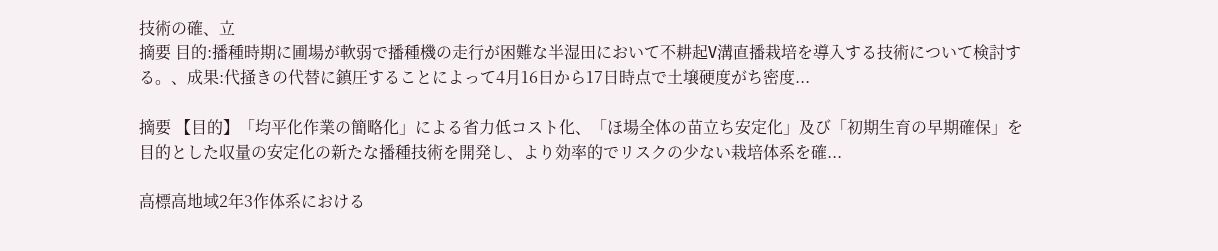技術の確、立
摘要 目的:播種時期に圃場が軟弱で播種機の走行が困難な半湿田において不耕起V溝直播栽培を導入する技術について検討する。、成果:代掻きの代替に鎮圧することによって4月16日から17日時点で土壌硬度がち密度...

摘要 【目的】「均平化作業の簡略化」による省力低コスト化、「ほ場全体の苗立ち安定化」及び「初期生育の早期確保」を目的とした収量の安定化の新たな播種技術を開発し、より効率的でリスクの少ない栽培体系を確...

高標高地域2年3作体系における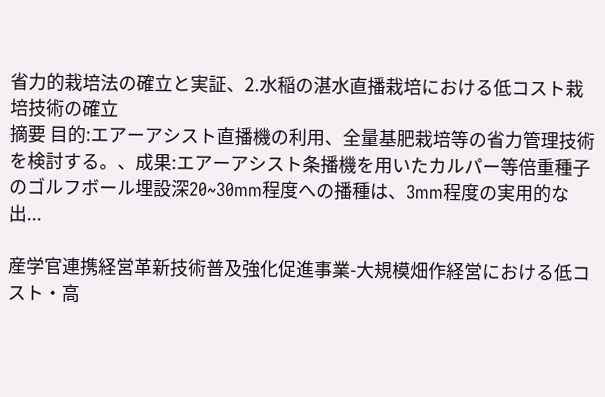省力的栽培法の確立と実証、2.水稲の湛水直播栽培における低コスト栽培技術の確立
摘要 目的:エアーアシスト直播機の利用、全量基肥栽培等の省力管理技術を検討する。、成果:エアーアシスト条播機を用いたカルパー等倍重種子のゴルフボール埋設深20~30mm程度への播種は、3mm程度の実用的な出...

産学官連携経営革新技術普及強化促進事業-大規模畑作経営における低コスト・高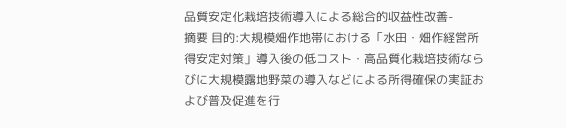品質安定化栽培技術導入による総合的収益性改善-
摘要 目的:大規模畑作地帯における「水田・畑作経営所得安定対策」導入後の低コスト・高品質化栽培技術ならびに大規模露地野菜の導入などによる所得確保の実証および普及促進を行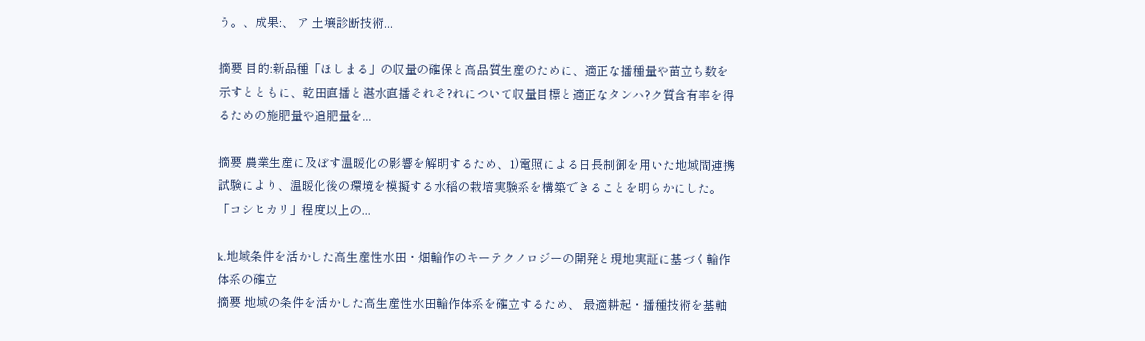う。、成果:、 ア 土壌診断技術...

摘要 目的:新品種「ほしまる」の収量の確保と高品質生産のために、適正な播種量や苗立ち数を示すとともに、乾田直播と湛水直播それそ?れについて収量目標と適正なタンハ?ク質含有率を得るための施肥量や追肥量を...

摘要 農業生産に及ぼす温暖化の影響を解明するため、1)電照による日長制御を用いた地域間連携試験により、温暖化後の環境を模擬する水稲の栽培実験系を構築できることを明らかにした。「コシヒカリ」程度以上の...

k.地域条件を活かした高生産性水田・畑輪作のキーテクノロジーの開発と現地実証に基づく輪作体系の確立
摘要 地域の条件を活かした高生産性水田輪作体系を確立するため、 最適耕起・播種技術を基軸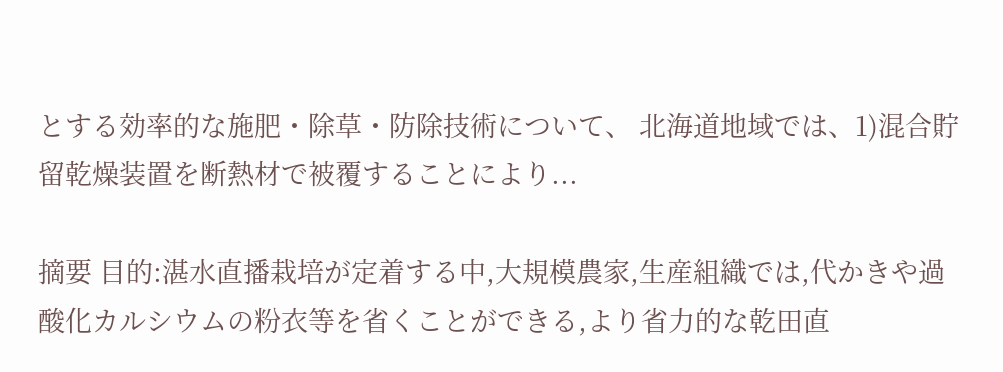とする効率的な施肥・除草・防除技術について、 北海道地域では、1)混合貯留乾燥装置を断熱材で被覆することにより...

摘要 目的:湛水直播栽培が定着する中,大規模農家,生産組織では,代かきや過酸化カルシウムの粉衣等を省くことができる,より省力的な乾田直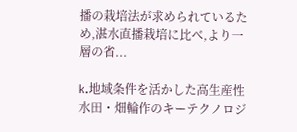播の栽培法が求められているため,湛水直播栽培に比べ,より一層の省...

k.地域条件を活かした高生産性水田・畑輪作のキーテクノロジ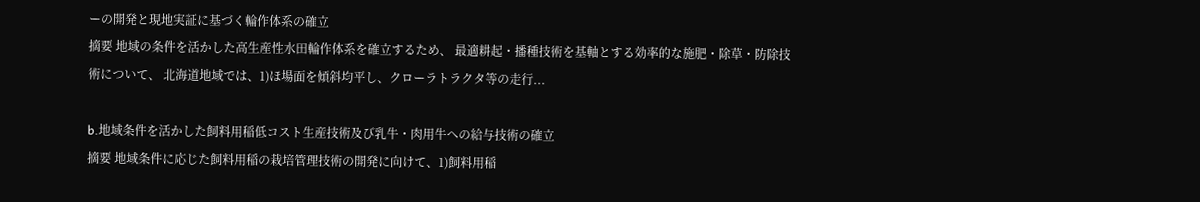ーの開発と現地実証に基づく輪作体系の確立
摘要 地域の条件を活かした高生産性水田輪作体系を確立するため、 最適耕起・播種技術を基軸とする効率的な施肥・除草・防除技術について、 北海道地域では、1)ほ場面を傾斜均平し、クローラトラクタ等の走行...

b.地域条件を活かした飼料用稲低コスト生産技術及び乳牛・肉用牛への給与技術の確立
摘要 地域条件に応じた飼料用稲の栽培管理技術の開発に向けて、1)飼料用稲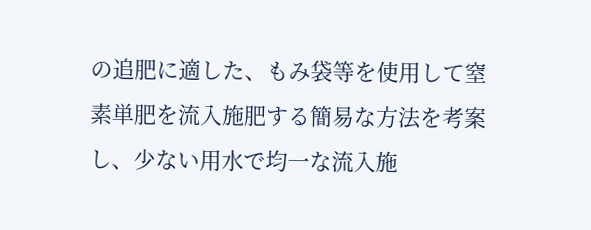の追肥に適した、もみ袋等を使用して窒素単肥を流入施肥する簡易な方法を考案し、少ない用水で均一な流入施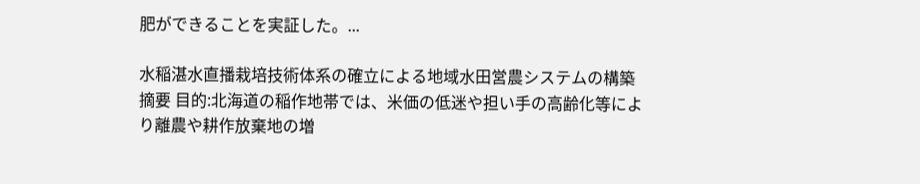肥ができることを実証した。...

水稲湛水直播栽培技術体系の確立による地域水田営農システムの構築
摘要 目的:北海道の稲作地帯では、米価の低迷や担い手の高齢化等により離農や耕作放棄地の増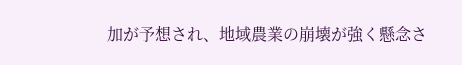加が予想され、地域農業の崩壊が強く懸念さ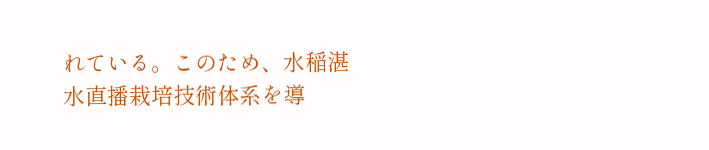れている。このため、水稲湛水直播栽培技術体系を導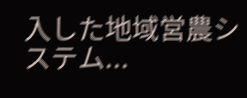入した地域営農システム...